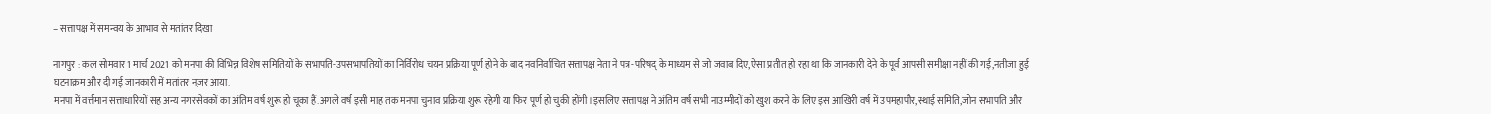– सत्तापक्ष में समन्वय के आभाव से मतांतर दिखा

नागपुर : कल सोमवार 1 मार्च 2021 को मनपा की विभिन्न विशेष समितियों के सभापति-उपसभापतियों का निर्विरोध चयन प्रक्रिया पूर्ण होने के बाद नवनिर्वाचित सत्तापक्ष नेता ने पत्र-परिषद् के माध्यम से जो जवाब दिए,ऐसा प्रतीत हो रहा था कि जानकारी देने के पूर्व आपसी समीक्षा नहीं की गई,नतीजा हुई घटनाक्रम और दी गई जानकारी में मतांतर नज़र आया.
मनपा में वर्त्तमान सत्ताधारियों सह अन्य नगरसेवकों का अंतिम वर्ष शुरू हो चूका हैं.अगले वर्ष इसी माह तक मनपा चुनाव प्रक्रिया शुरू रहेगी या फिर पूर्ण हो चुकी होंगी।इसलिए सत्तापक्ष ने अंतिम वर्ष सभी नाउम्मीदों को खुश करने के लिए इस आखिरी वर्ष में उपमहापौर,स्थाई समिति,जोन सभापति और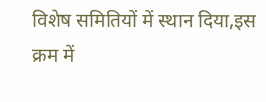विशेष समितियों में स्थान दिया,इस क्रम में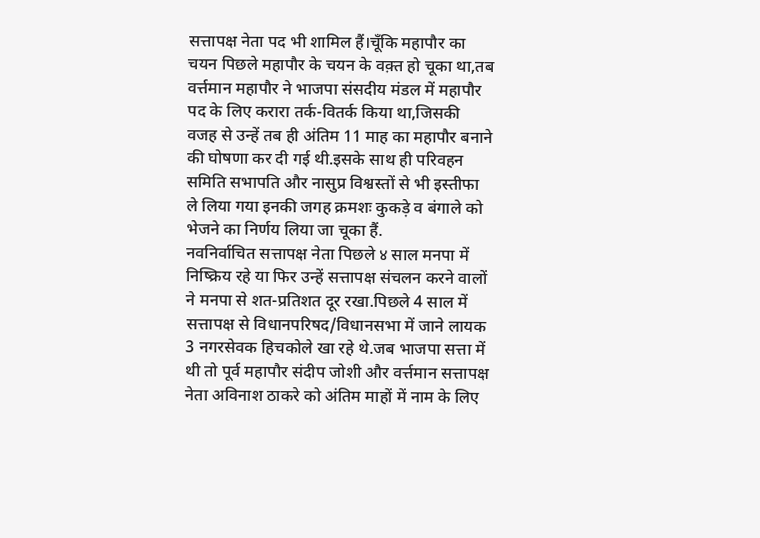सत्तापक्ष नेता पद भी शामिल हैं।चूँकि महापौर का चयन पिछले महापौर के चयन के वक़्त हो चूका था,तब वर्त्तमान महापौर ने भाजपा संसदीय मंडल में महापौर पद के लिए करारा तर्क-वितर्क किया था,जिसकी वजह से उन्हें तब ही अंतिम 11 माह का महापौर बनाने की घोषणा कर दी गई थी.इसके साथ ही परिवहन समिति सभापति और नासुप्र विश्वस्तों से भी इस्तीफा ले लिया गया इनकी जगह क्रमशः कुकड़े व बंगाले को भेजने का निर्णय लिया जा चूका हैं.
नवनिर्वाचित सत्तापक्ष नेता पिछले ४ साल मनपा में निष्क्रिय रहे या फिर उन्हें सत्तापक्ष संचलन करने वालों ने मनपा से शत-प्रतिशत दूर रखा.पिछले 4 साल में सत्तापक्ष से विधानपरिषद/विधानसभा में जाने लायक 3 नगरसेवक हिचकोले खा रहे थे.जब भाजपा सत्ता में थी तो पूर्व महापौर संदीप जोशी और वर्त्तमान सत्तापक्ष नेता अविनाश ठाकरे को अंतिम माहों में नाम के लिए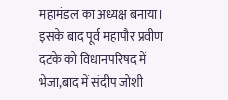महामंडल का अध्यक्ष बनाया। इसके बाद पूर्व महापौर प्रवीण दटके को विधानपरिषद में भेजा,बाद में संदीप जोशी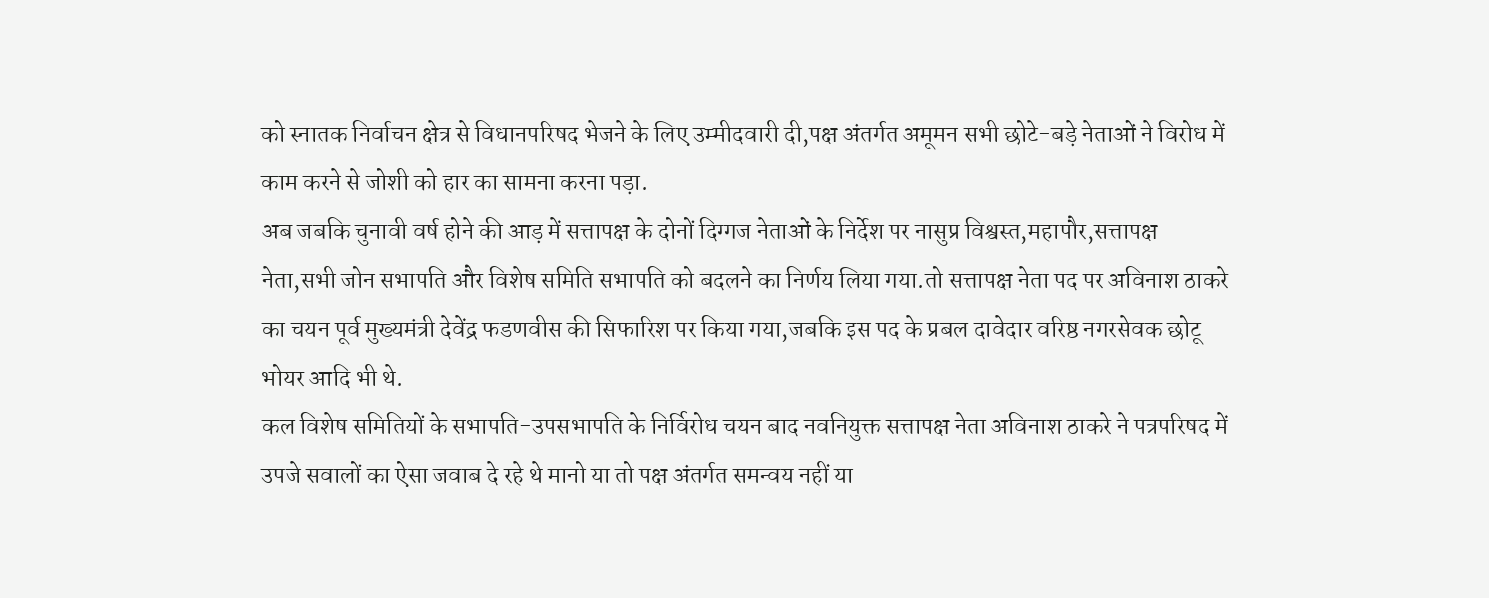को स्नातक निर्वाचन क्षेत्र से विधानपरिषद भेजने के लिए उम्मीदवारी दी,पक्ष अंतर्गत अमूमन सभी छोटे-बड़े नेताओं ने विरोध में काम करने से जोशी को हार का सामना करना पड़ा.
अब जबकि चुनावी वर्ष होने की आड़ में सत्तापक्ष के दोनों दिग्गज नेताओं के निर्देश पर नासुप्र विश्वस्त,महापौर,सत्तापक्ष नेता,सभी जोन सभापति और विशेष समिति सभापति को बदलने का निर्णय लिया गया.तो सत्तापक्ष नेता पद पर अविनाश ठाकरे का चयन पूर्व मुख्यमंत्री देवेंद्र फडणवीस की सिफारिश पर किया गया,जबकि इस पद के प्रबल दावेदार वरिष्ठ नगरसेवक छोटू भोयर आदि भी थे.
कल विशेष समितियों के सभापति-उपसभापति के निर्विरोध चयन बाद नवनियुक्त सत्तापक्ष नेता अविनाश ठाकरे ने पत्रपरिषद में उपजे सवालों का ऐसा जवाब दे रहे थे मानो या तो पक्ष अंतर्गत समन्वय नहीं या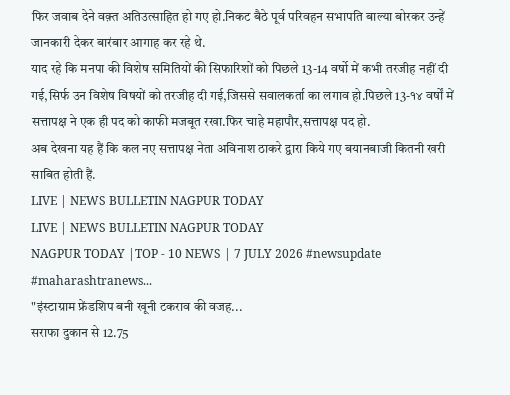फिर जवाब देने वक़्त अतिउत्साहित हो गए हो.निकट बैठे पूर्व परिवहन सभापति बाल्या बोरकर उन्हें जानकारी देकर बारंबार आगाह कर रहे थे.
याद रहे कि मनपा की विशेष समितियों की सिफारिशों को पिछले 13-14 वर्षो में कभी तरजीह नहीं दी गई,सिर्फ उन विशेष विषयों को तरजीह दी गई,जिससे सवालकर्ता का लगाव हो.पिछले 13-१४ वर्षों में सत्तापक्ष ने एक ही पद को काफी मजबूत रखा.फिर चाहे महापौर,सत्तापक्ष पद हो.
अब देखना यह हैं कि कल नए सत्तापक्ष नेता अविनाश ठाकरे द्वारा किये गए बयानबाजी कितनी खरी साबित होती हैं.
LIVE | NEWS BULLETIN NAGPUR TODAY
LIVE | NEWS BULLETIN NAGPUR TODAY
NAGPUR TODAY |TOP - 10 NEWS | 7 JULY 2026 #newsupdate #maharashtranews...
"इंस्टाग्राम फ्रेंडशिप बनी खूनी टकराव की वजह...
सराफा दुकान से 12.75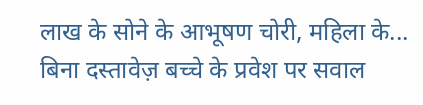लाख के सोने के आभूषण चोरी, महिला के...
बिना दस्तावेज़ बच्चे के प्रवेश पर सवाल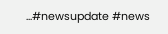...#newsupdate #news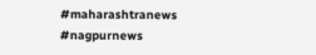#maharashtranews #nagpurnews